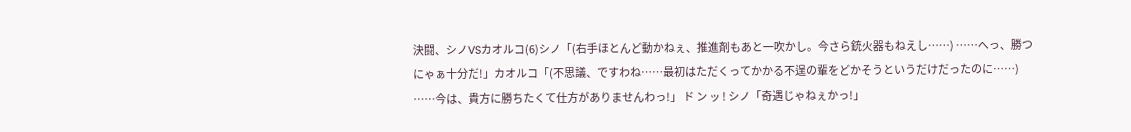決闘、シノVSカオルコ(6)シノ「(右手ほとんど動かねぇ、推進剤もあと一吹かし。今さら銃火器もねえし……) ……へっ、勝つにゃぁ十分だ!」カオルコ「(不思議、ですわね……最初はただくってかかる不逞の輩をどかそうというだけだったのに……) ……今は、貴方に勝ちたくて仕方がありませんわっ!」 ド ン ッ ! シノ「奇遇じゃねぇかっ!」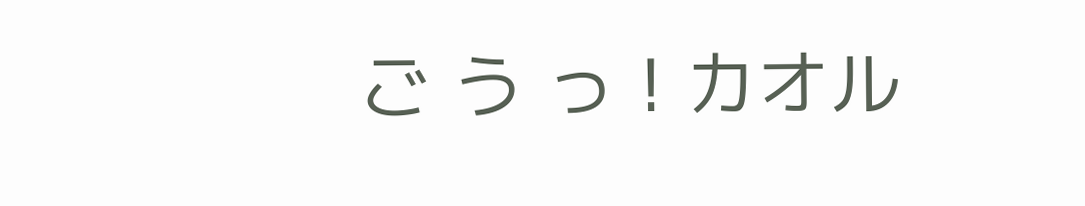ご う っ ! カオル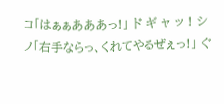コ「はぁぁあああっ!」 ド ギ ャ ッ ! シノ「右手ならっ、くれてやるぜぇっ!」 ぐ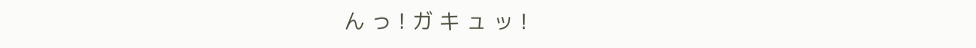ん っ ! ガ キ ュ ッ !